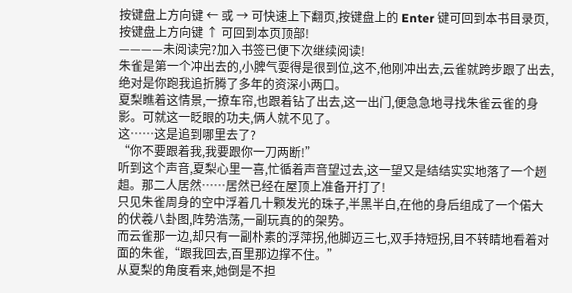按键盘上方向键 ← 或 → 可快速上下翻页,按键盘上的 Enter 键可回到本书目录页,按键盘上方向键 ↑ 可回到本页顶部!
————未阅读完?加入书签已便下次继续阅读!
朱雀是第一个冲出去的,小脾气耍得是很到位,这不,他刚冲出去,云雀就跨步跟了出去,绝对是你跑我追折腾了多年的资深小两口。
夏梨瞧着这情景,一撩车帘,也跟着钻了出去,这一出门,便急急地寻找朱雀云雀的身影。可就这一眨眼的功夫,俩人就不见了。
这……这是追到哪里去了?
“你不要跟着我,我要跟你一刀两断!”
听到这个声音,夏梨心里一喜,忙循着声音望过去,这一望又是结结实实地落了一个趔趄。那二人居然……居然已经在屋顶上准备开打了!
只见朱雀周身的空中浮着几十颗发光的珠子,半黑半白,在他的身后组成了一个偌大的伏羲八卦图,阵势浩荡,一副玩真的的架势。
而云雀那一边,却只有一副朴素的浮萍拐,他脚迈三七,双手持短拐,目不转睛地看着对面的朱雀,“跟我回去,百里那边撑不住。”
从夏梨的角度看来,她倒是不担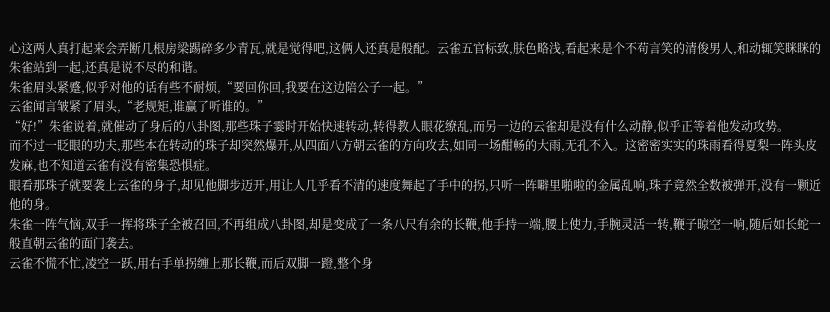心这两人真打起来会弄断几根房梁踢碎多少青瓦,就是觉得吧,这俩人还真是般配。云雀五官标致,肤色略浅,看起来是个不苟言笑的清俊男人,和动辄笑眯眯的朱雀站到一起,还真是说不尽的和谐。
朱雀眉头紧蹙,似乎对他的话有些不耐烦,“要回你回,我要在这边陪公子一起。”
云雀闻言皱紧了眉头,“老规矩,谁赢了听谁的。”
“好!”朱雀说着,就催动了身后的八卦图,那些珠子霎时开始快速转动,转得教人眼花缭乱,而另一边的云雀却是没有什么动静,似乎正等着他发动攻势。
而不过一眨眼的功夫,那些本在转动的珠子却突然爆开,从四面八方朝云雀的方向攻去,如同一场酣畅的大雨,无孔不入。这密密实实的珠雨看得夏梨一阵头皮发麻,也不知道云雀有没有密集恐惧症。
眼看那珠子就要袭上云雀的身子,却见他脚步迈开,用让人几乎看不清的速度舞起了手中的拐,只听一阵噼里啪啦的金属乱响,珠子竟然全数被弹开,没有一颗近他的身。
朱雀一阵气恼,双手一挥将珠子全被召回,不再组成八卦图,却是变成了一条八尺有余的长鞭,他手持一端,腰上使力,手腕灵活一转,鞭子晾空一响,随后如长蛇一般直朝云雀的面门袭去。
云雀不慌不忙,凌空一跃,用右手单拐缠上那长鞭,而后双脚一蹬,整个身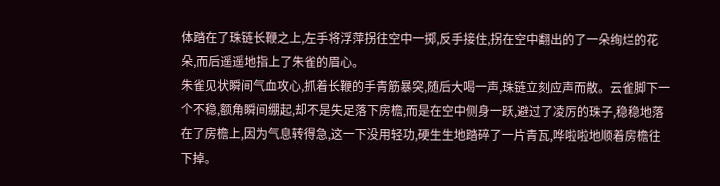体踏在了珠链长鞭之上,左手将浮萍拐往空中一掷,反手接住,拐在空中翻出的了一朵绚烂的花朵,而后遥遥地指上了朱雀的眉心。
朱雀见状瞬间气血攻心,抓着长鞭的手青筋暴突,随后大喝一声,珠链立刻应声而散。云雀脚下一个不稳,额角瞬间绷起,却不是失足落下房檐,而是在空中侧身一跃,避过了凌厉的珠子,稳稳地落在了房檐上,因为气息转得急,这一下没用轻功,硬生生地踏碎了一片青瓦,哗啦啦地顺着房檐往下掉。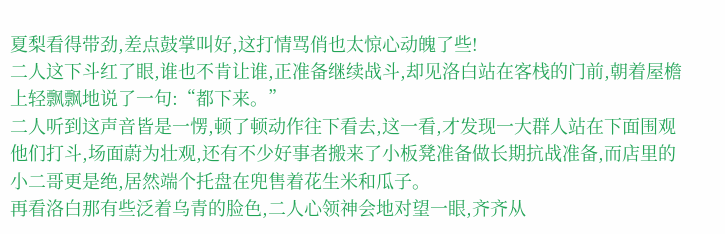夏梨看得带劲,差点鼓掌叫好,这打情骂俏也太惊心动魄了些!
二人这下斗红了眼,谁也不肯让谁,正准备继续战斗,却见洛白站在客栈的门前,朝着屋檐上轻飘飘地说了一句:“都下来。”
二人听到这声音皆是一愣,顿了顿动作往下看去,这一看,才发现一大群人站在下面围观他们打斗,场面蔚为壮观,还有不少好事者搬来了小板凳准备做长期抗战准备,而店里的小二哥更是绝,居然端个托盘在兜售着花生米和瓜子。
再看洛白那有些泛着乌青的脸色,二人心领神会地对望一眼,齐齐从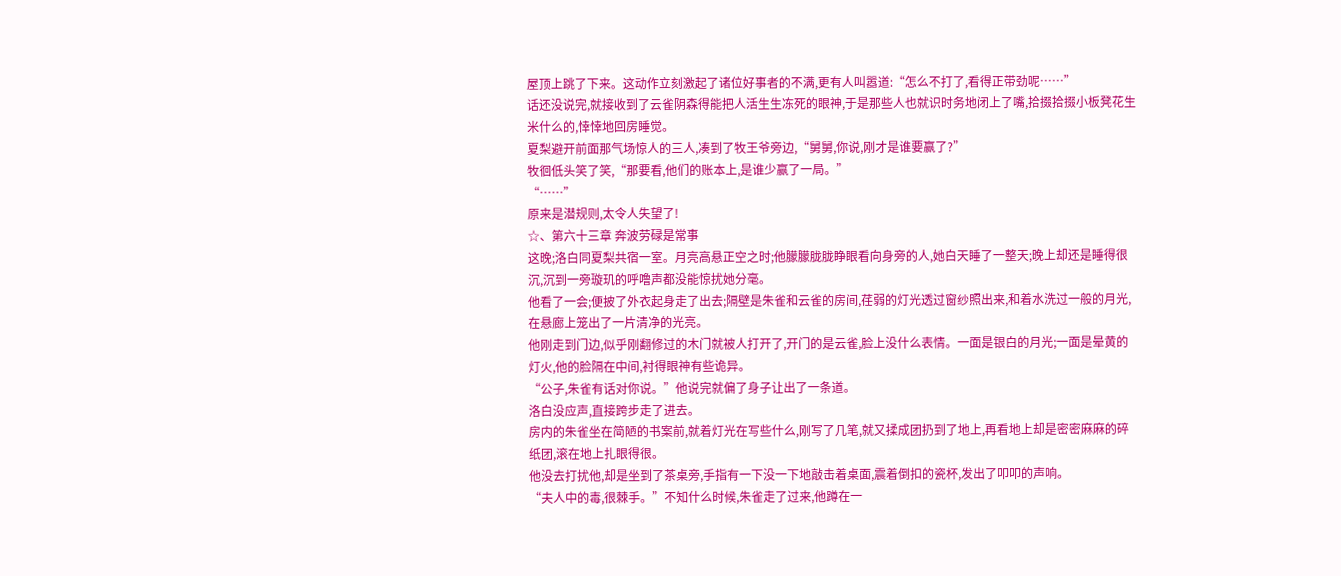屋顶上跳了下来。这动作立刻激起了诸位好事者的不满,更有人叫嚣道:“怎么不打了,看得正带劲呢……”
话还没说完,就接收到了云雀阴森得能把人活生生冻死的眼神,于是那些人也就识时务地闭上了嘴,拾掇拾掇小板凳花生米什么的,悻悻地回房睡觉。
夏梨避开前面那气场惊人的三人,凑到了牧王爷旁边,“舅舅,你说,刚才是谁要赢了?”
牧徊低头笑了笑,“那要看,他们的账本上,是谁少赢了一局。”
“……”
原来是潜规则,太令人失望了!
☆、第六十三章 奔波劳碌是常事
这晚;洛白同夏梨共宿一室。月亮高悬正空之时;他朦朦胧胧睁眼看向身旁的人,她白天睡了一整天;晚上却还是睡得很沉,沉到一旁璇玑的呼噜声都没能惊扰她分毫。
他看了一会;便披了外衣起身走了出去;隔壁是朱雀和云雀的房间,荏弱的灯光透过窗纱照出来,和着水洗过一般的月光,在悬廊上笼出了一片清净的光亮。
他刚走到门边,似乎刚翻修过的木门就被人打开了,开门的是云雀,脸上没什么表情。一面是银白的月光;一面是晕黄的灯火,他的脸隔在中间,衬得眼神有些诡异。
“公子,朱雀有话对你说。”他说完就偏了身子让出了一条道。
洛白没应声,直接跨步走了进去。
房内的朱雀坐在简陋的书案前,就着灯光在写些什么,刚写了几笔,就又揉成团扔到了地上,再看地上却是密密麻麻的碎纸团,滚在地上扎眼得很。
他没去打扰他,却是坐到了茶桌旁,手指有一下没一下地敲击着桌面,震着倒扣的瓷杯,发出了叩叩的声响。
“夫人中的毒,很棘手。”不知什么时候,朱雀走了过来,他蹲在一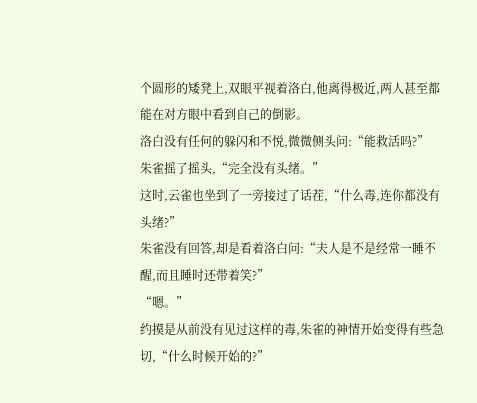个圆形的矮凳上,双眼平视着洛白,他离得极近,两人甚至都能在对方眼中看到自己的倒影。
洛白没有任何的躲闪和不悦,微微侧头问:“能救活吗?”
朱雀摇了摇头,“完全没有头绪。”
这时,云雀也坐到了一旁接过了话茬,“什么毒,连你都没有头绪?”
朱雀没有回答,却是看着洛白问:“夫人是不是经常一睡不醒,而且睡时还带着笑?”
“嗯。”
约摸是从前没有见过这样的毒,朱雀的神情开始变得有些急切,“什么时候开始的?”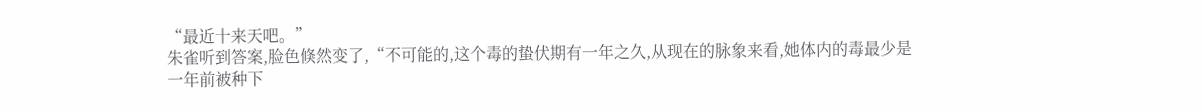“最近十来天吧。”
朱雀听到答案,脸色倏然变了,“不可能的,这个毒的蛰伏期有一年之久,从现在的脉象来看,她体内的毒最少是一年前被种下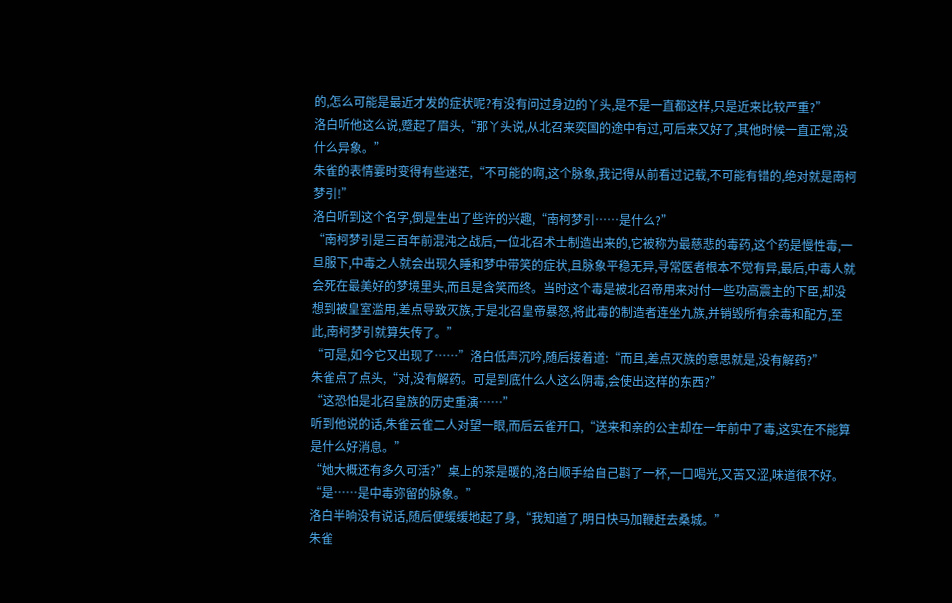的,怎么可能是最近才发的症状呢?有没有问过身边的丫头,是不是一直都这样,只是近来比较严重?”
洛白听他这么说,蹙起了眉头,“那丫头说,从北召来奕国的途中有过,可后来又好了,其他时候一直正常,没什么异象。”
朱雀的表情霎时变得有些迷茫,“不可能的啊,这个脉象,我记得从前看过记载,不可能有错的,绝对就是南柯梦引!”
洛白听到这个名字,倒是生出了些许的兴趣,“南柯梦引……是什么?”
“南柯梦引是三百年前混沌之战后,一位北召术士制造出来的,它被称为最慈悲的毒药,这个药是慢性毒,一旦服下,中毒之人就会出现久睡和梦中带笑的症状,且脉象平稳无异,寻常医者根本不觉有异,最后,中毒人就会死在最美好的梦境里头,而且是含笑而终。当时这个毒是被北召帝用来对付一些功高震主的下臣,却没想到被皇室滥用,差点导致灭族,于是北召皇帝暴怒,将此毒的制造者连坐九族,并销毁所有余毒和配方,至此,南柯梦引就算失传了。”
“可是,如今它又出现了……”洛白低声沉吟,随后接着道:“而且,差点灭族的意思就是,没有解药?”
朱雀点了点头,“对,没有解药。可是到底什么人这么阴毒,会使出这样的东西?”
“这恐怕是北召皇族的历史重演……”
听到他说的话,朱雀云雀二人对望一眼,而后云雀开口,“送来和亲的公主却在一年前中了毒,这实在不能算是什么好消息。”
“她大概还有多久可活?”桌上的茶是暖的,洛白顺手给自己斟了一杯,一口喝光,又苦又涩,味道很不好。
“是……是中毒弥留的脉象。”
洛白半晌没有说话,随后便缓缓地起了身,“我知道了,明日快马加鞭赶去桑城。”
朱雀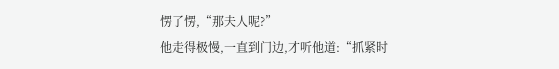愣了愣,“那夫人呢?”
他走得极慢,一直到门边,才听他道:“抓紧时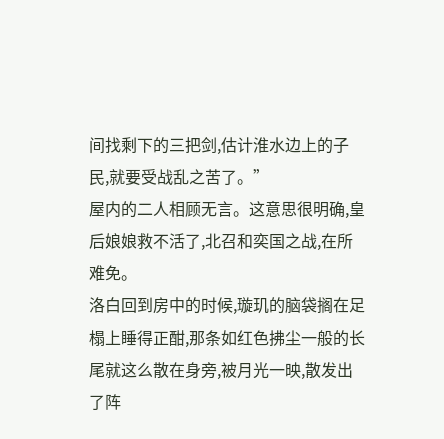间找剩下的三把剑,估计淮水边上的子民,就要受战乱之苦了。”
屋内的二人相顾无言。这意思很明确,皇后娘娘救不活了,北召和奕国之战,在所难免。
洛白回到房中的时候,璇玑的脑袋搁在足榻上睡得正酣,那条如红色拂尘一般的长尾就这么散在身旁,被月光一映,散发出了阵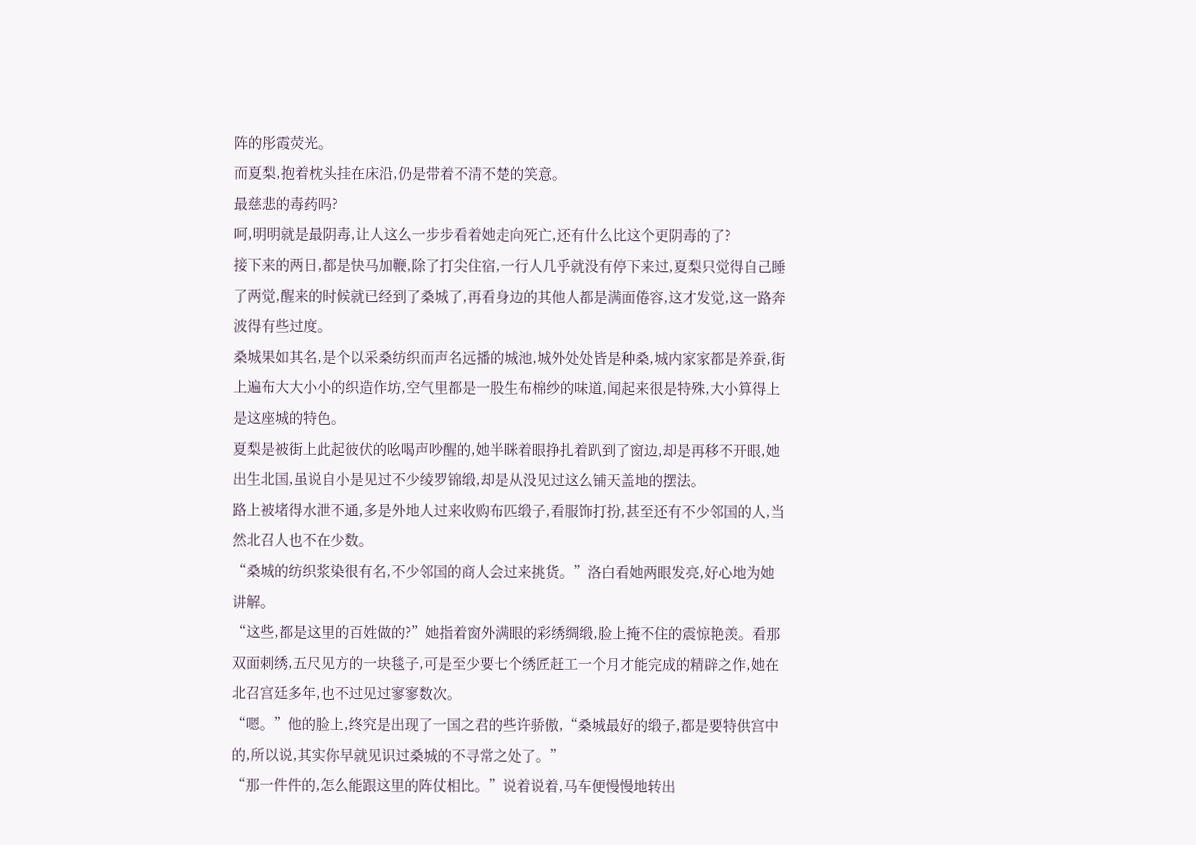阵的彤霞荧光。
而夏梨,抱着枕头挂在床沿,仍是带着不清不楚的笑意。
最慈悲的毒药吗?
呵,明明就是最阴毒,让人这么一步步看着她走向死亡,还有什么比这个更阴毒的了?
接下来的两日,都是快马加鞭,除了打尖住宿,一行人几乎就没有停下来过,夏梨只觉得自己睡了两觉,醒来的时候就已经到了桑城了,再看身边的其他人都是满面倦容,这才发觉,这一路奔波得有些过度。
桑城果如其名,是个以采桑纺织而声名远播的城池,城外处处皆是种桑,城内家家都是养蚕,街上遍布大大小小的织造作坊,空气里都是一股生布棉纱的味道,闻起来很是特殊,大小算得上是这座城的特色。
夏梨是被街上此起彼伏的吆喝声吵醒的,她半眯着眼挣扎着趴到了窗边,却是再移不开眼,她出生北国,虽说自小是见过不少绫罗锦缎,却是从没见过这么铺天盖地的摆法。
路上被堵得水泄不通,多是外地人过来收购布匹缎子,看服饰打扮,甚至还有不少邻国的人,当然北召人也不在少数。
“桑城的纺织浆染很有名,不少邻国的商人会过来挑货。”洛白看她两眼发亮,好心地为她讲解。
“这些,都是这里的百姓做的?”她指着窗外满眼的彩绣绸缎,脸上掩不住的震惊艳羡。看那双面刺绣,五尺见方的一块毯子,可是至少要七个绣匠赶工一个月才能完成的精辟之作,她在北召宫廷多年,也不过见过寥寥数次。
“嗯。”他的脸上,终究是出现了一国之君的些许骄傲,“桑城最好的缎子,都是要特供宫中的,所以说,其实你早就见识过桑城的不寻常之处了。”
“那一件件的,怎么能跟这里的阵仗相比。”说着说着,马车便慢慢地转出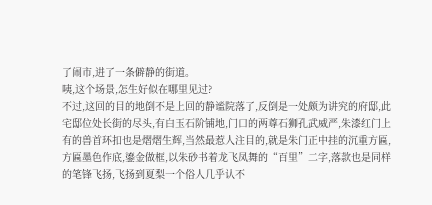了闹市,进了一条僻静的街道。
咦,这个场景,怎生好似在哪里见过?
不过,这回的目的地倒不是上回的静谧院落了,反倒是一处颇为讲究的府邸,此宅邸位处长街的尽头,有白玉石阶铺地,门口的两尊石狮孔武威严,朱漆红门上有的兽首环扣也是熠熠生辉,当然最惹人注目的,就是朱门正中挂的沉重方匾,方匾墨色作底,鎏金做框,以朱砂书着龙飞凤舞的“百里”二字,落款也是同样的笔锋飞扬,飞扬到夏梨一个俗人几乎认不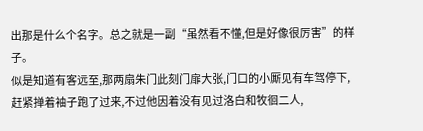出那是什么个名字。总之就是一副“虽然看不懂,但是好像很厉害”的样子。
似是知道有客远至,那两扇朱门此刻门扉大张,门口的小厮见有车驾停下,赶紧掸着袖子跑了过来,不过他因着没有见过洛白和牧徊二人,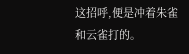这招呼,便是冲着朱雀和云雀打的。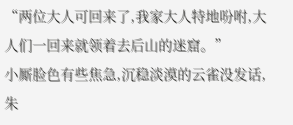“两位大人可回来了,我家大人特地吩咐,大人们一回来就领着去后山的迷窟。”
小厮脸色有些焦急,沉稳淡漠的云雀没发话,朱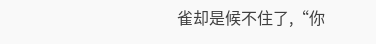雀却是候不住了,“你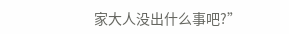家大人没出什么事吧?”